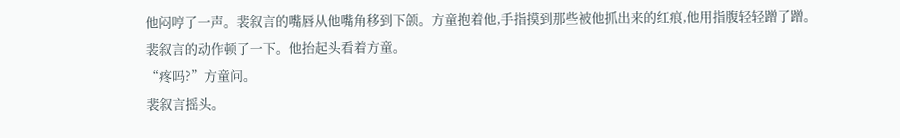他闷哼了一声。裴叙言的嘴唇从他嘴角移到下颌。方童抱着他,手指摸到那些被他抓出来的红痕,他用指腹轻轻蹭了蹭。
裴叙言的动作顿了一下。他抬起头看着方童。
“疼吗?”方童问。
裴叙言摇头。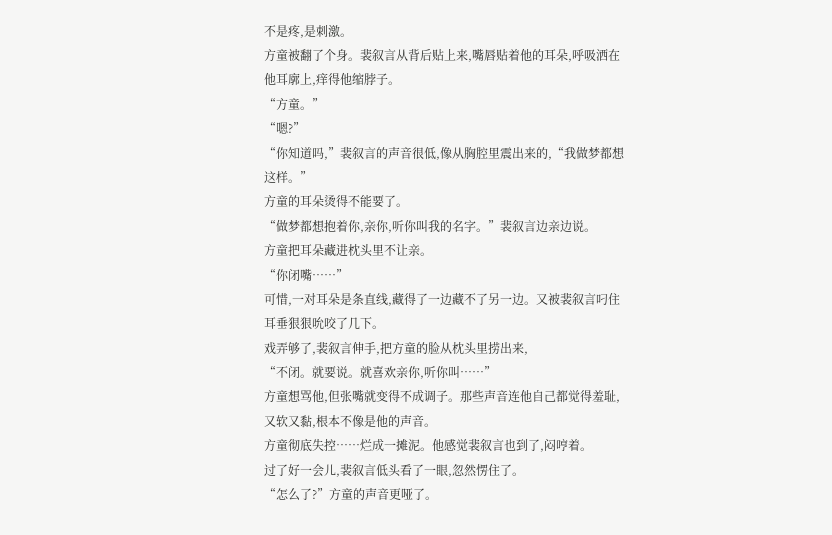不是疼,是刺激。
方童被翻了个身。裴叙言从背后贴上来,嘴唇贴着他的耳朵,呼吸洒在他耳廓上,痒得他缩脖子。
“方童。”
“嗯?”
“你知道吗,”裴叙言的声音很低,像从胸腔里震出来的,“我做梦都想这样。”
方童的耳朵烫得不能要了。
“做梦都想抱着你,亲你,听你叫我的名字。”裴叙言边亲边说。
方童把耳朵藏进枕头里不让亲。
“你闭嘴……”
可惜,一对耳朵是条直线,藏得了一边藏不了另一边。又被裴叙言叼住耳垂狠狠吮咬了几下。
戏弄够了,裴叙言伸手,把方童的脸从枕头里捞出来,
“不闭。就要说。就喜欢亲你,听你叫……”
方童想骂他,但张嘴就变得不成调子。那些声音连他自己都觉得羞耻,又软又黏,根本不像是他的声音。
方童彻底失控……烂成一摊泥。他感觉裴叙言也到了,闷哼着。
过了好一会儿,裴叙言低头看了一眼,忽然愣住了。
“怎么了?”方童的声音更哑了。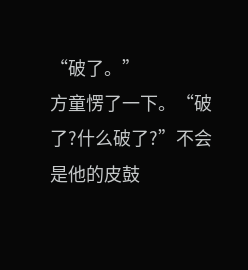“破了。”
方童愣了一下。“破了?什么破了?”不会是他的皮鼓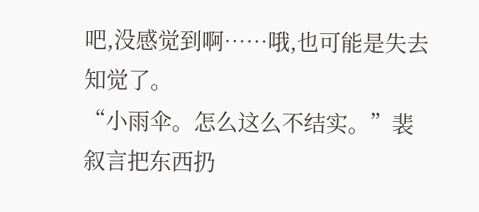吧,没感觉到啊……哦,也可能是失去知觉了。
“小雨伞。怎么这么不结实。”裴叙言把东西扔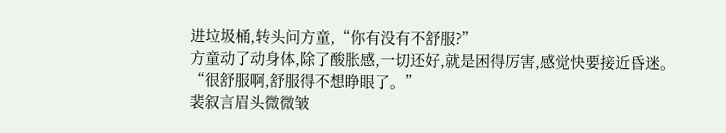进垃圾桶,转头问方童,“你有没有不舒服?”
方童动了动身体,除了酸胀感,一切还好,就是困得厉害,感觉快要接近昏迷。
“很舒服啊,舒服得不想睁眼了。”
裴叙言眉头微微皱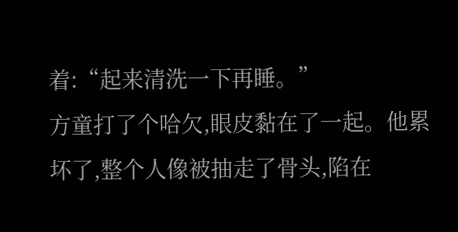着:“起来清洗一下再睡。”
方童打了个哈欠,眼皮黏在了一起。他累坏了,整个人像被抽走了骨头,陷在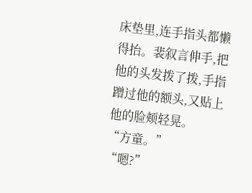床垫里,连手指头都懒得抬。裴叙言伸手,把他的头发拨了拨,手指蹭过他的额头,又贴上他的脸颊轻晃。
“方童。”
“嗯?”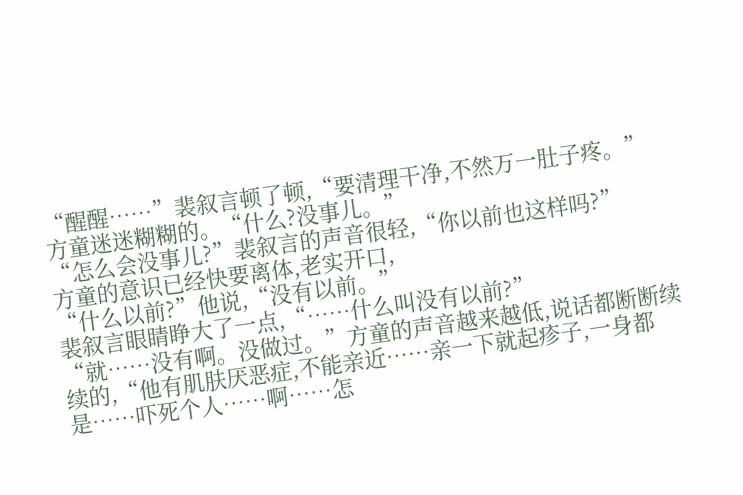“醒醒……”裴叙言顿了顿,“要清理干净,不然万一肚子疼。”
方童迷迷糊糊的。“什么?没事儿。”
“怎么会没事儿?”裴叙言的声音很轻,“你以前也这样吗?”
方童的意识已经快要离体,老实开口,
“什么以前?”他说,“没有以前。”
裴叙言眼睛睁大了一点,“……什么叫没有以前?”
“就……没有啊。没做过。”方童的声音越来越低,说话都断断续续的,“他有肌肤厌恶症,不能亲近……亲一下就起疹子,一身都是……吓死个人……啊……怎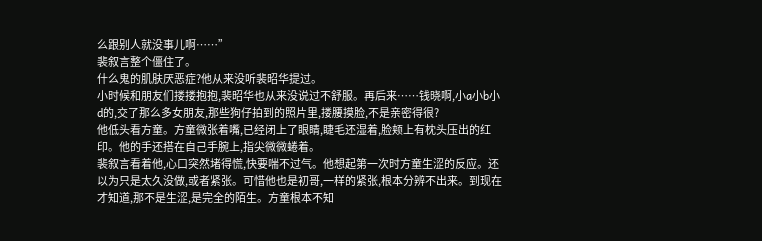么跟别人就没事儿啊……”
裴叙言整个僵住了。
什么鬼的肌肤厌恶症?他从来没听裴昭华提过。
小时候和朋友们搂搂抱抱,裴昭华也从来没说过不舒服。再后来……钱晓啊,小a小b小d的,交了那么多女朋友,那些狗仔拍到的照片里,搂腰摸脸,不是亲密得很?
他低头看方童。方童微张着嘴,已经闭上了眼睛,睫毛还湿着,脸颊上有枕头压出的红印。他的手还搭在自己手腕上,指尖微微蜷着。
裴叙言看着他,心口突然堵得慌,快要喘不过气。他想起第一次时方童生涩的反应。还以为只是太久没做,或者紧张。可惜他也是初哥,一样的紧张,根本分辨不出来。到现在才知道,那不是生涩,是完全的陌生。方童根本不知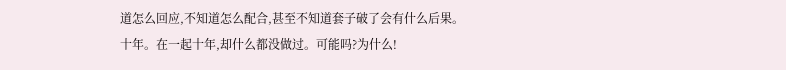道怎么回应,不知道怎么配合,甚至不知道套子破了会有什么后果。
十年。在一起十年,却什么都没做过。可能吗?为什么!